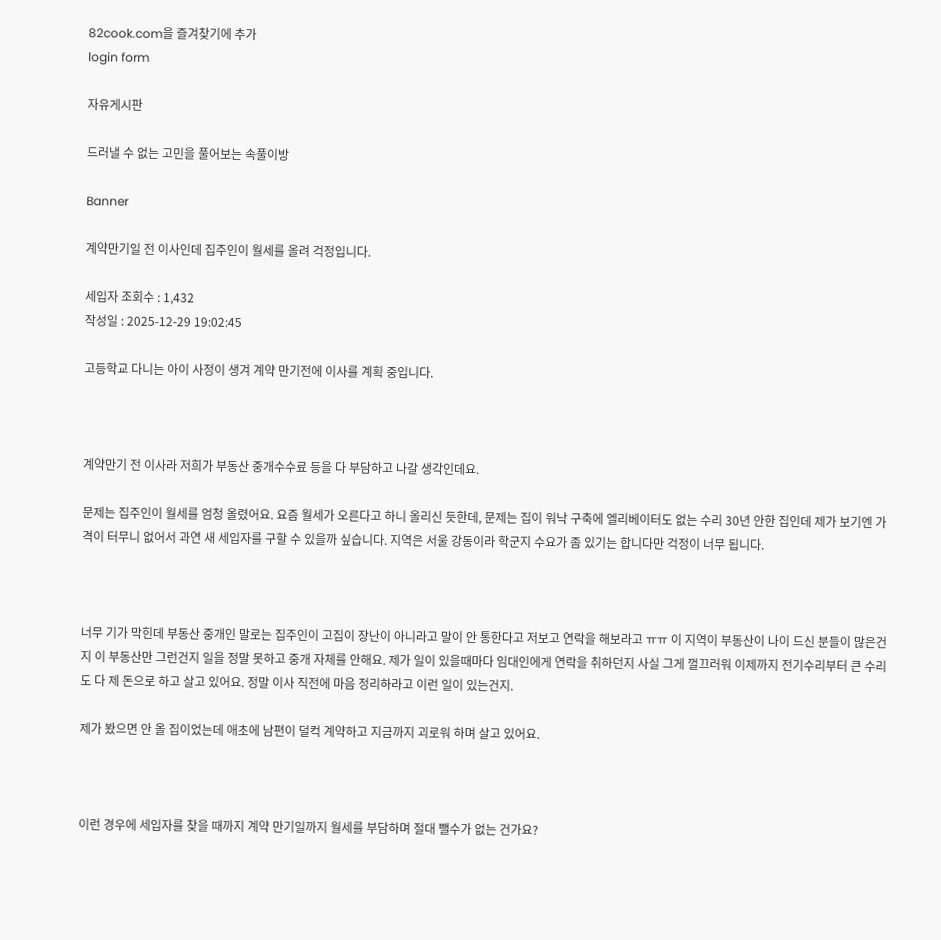82cook.com을 즐겨찾기에 추가
login form

자유게시판

드러낼 수 없는 고민을 풀어보는 속풀이방

Banner

계약만기일 전 이사인데 집주인이 월세를 올려 걱정입니다.

세입자 조회수 : 1,432
작성일 : 2025-12-29 19:02:45

고등학교 다니는 아이 사정이 생겨 계약 만기전에 이사를 계획 중입니다.



계약만기 전 이사라 저희가 부동산 중개수수료 등을 다 부담하고 나갈 생각인데요.

문제는 집주인이 월세를 엄청 올렸어요. 요즘 월세가 오른다고 하니 올리신 듯한데, 문제는 집이 워낙 구축에 엘리베이터도 없는 수리 30년 안한 집인데 제가 보기엔 가격이 터무니 없어서 과연 새 세입자를 구할 수 있을까 싶습니다. 지역은 서울 강동이라 학군지 수요가 좀 있기는 합니다만 걱정이 너무 됩니다.



너무 기가 막힌데 부동산 중개인 말로는 집주인이 고집이 장난이 아니라고 말이 안 통한다고 저보고 연락을 해보라고 ㅠㅠ 이 지역이 부동산이 나이 드신 분들이 많은건지 이 부동산만 그런건지 일을 정말 못하고 중개 자체를 안해요. 제가 일이 있을때마다 임대인에게 연락을 취하던지 사실 그게 껄끄러워 이제까지 전기수리부터 큰 수리도 다 제 돈으로 하고 살고 있어요. 정말 이사 직전에 마음 정리하라고 이런 일이 있는건지.

제가 봤으면 안 올 집이었는데 애초에 남편이 덜컥 계약하고 지금까지 괴로워 하며 살고 있어요.



이런 경우에 세입자를 찾을 때까지 계약 만기일까지 월세를 부담하며 절대 뺄수가 없는 건가요?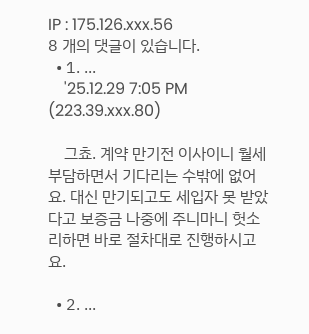IP : 175.126.xxx.56
8 개의 댓글이 있습니다.
  • 1. ...
    '25.12.29 7:05 PM (223.39.xxx.80)

    그쵸. 계약 만기전 이사이니 월세 부담하면서 기다리는 수밖에 없어요. 대신 만기되고도 세입자 못 받았다고 보증금 나중에 주니마니 헛소리하면 바로 절차대로 진행하시고요.

  • 2. ...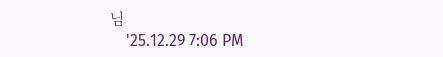님
    '25.12.29 7:06 PM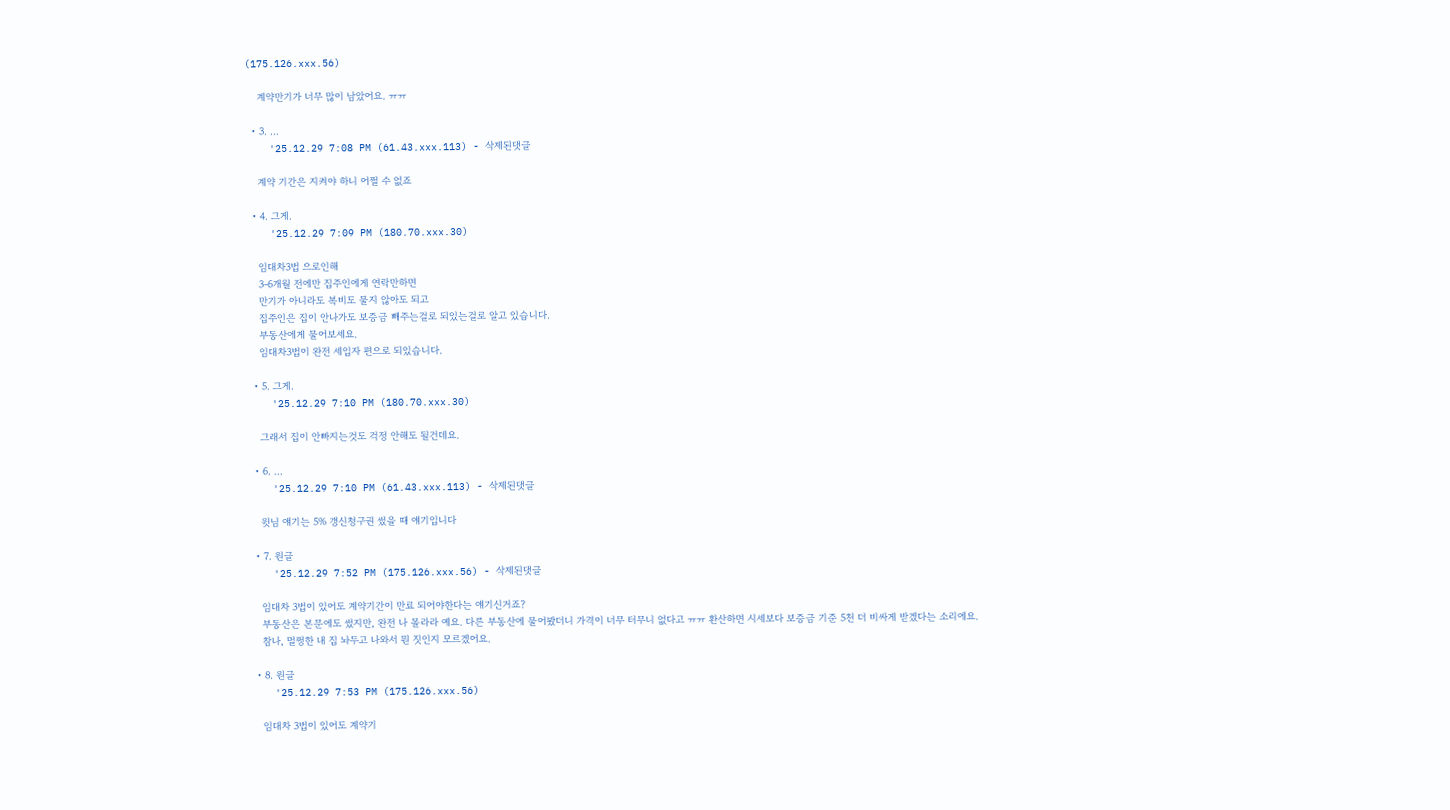(175.126.xxx.56)

    계약만기가 너무 많이 남았어요. ㅠㅠ

  • 3. ...
    '25.12.29 7:08 PM (61.43.xxx.113) - 삭제된댓글

    계약 기간은 지켜야 하니 어쩔 수 없죠

  • 4. 그게.
    '25.12.29 7:09 PM (180.70.xxx.30)

    임대차3법 으로인해
    3-6개월 전에만 집주인에게 연락만하면
    만기가 아니라도 복비도 물지 않아도 되고
    집주인은 집이 안나가도 보증금 빼주는걸로 되있는걸로 알고 있습니다.
    부동산에게 물어보세요.
    임대차3법이 완전 세입자 편으로 되있습니다.

  • 5. 그게.
    '25.12.29 7:10 PM (180.70.xxx.30)

    그래서 집이 안빠지는것도 걱정 안해도 될건데요.

  • 6. ...
    '25.12.29 7:10 PM (61.43.xxx.113) - 삭제된댓글

    윗님 얘기는 5% 갱신청구권 썼을 때 얘기입니다

  • 7. 원글
    '25.12.29 7:52 PM (175.126.xxx.56) - 삭제된댓글

    임대차 3법이 있어도 계약기간이 만료 되어야한다는 얘기신거죠?
    부동산은 본문에도 썼지만, 완전 나 몰라라 예요. 다른 부동산에 물어봤더니 가격이 너무 터무니 없다고 ㅠㅠ 환산하면 시세보다 보증금 기준 5천 더 비싸게 받겠다는 소리에요.
    참나, 멀쩡한 내 집 놔두고 나와서 뭔 짓인지 모르겠어요.

  • 8. 원글
    '25.12.29 7:53 PM (175.126.xxx.56)

    임대차 3법이 있어도 계약기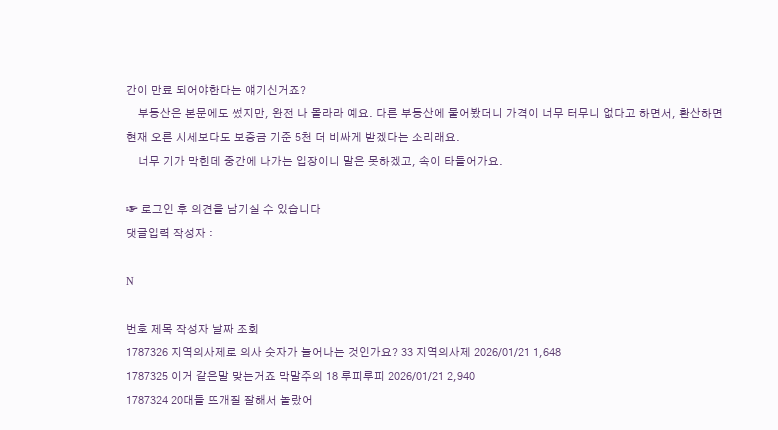간이 만료 되어야한다는 얘기신거죠?
    부동산은 본문에도 썼지만, 완전 나 몰라라 예요. 다른 부동산에 물어봤더니 가격이 너무 터무니 없다고 하면서, 환산하면 현재 오른 시세보다도 보증금 기준 5천 더 비싸게 받겠다는 소리래요.
    너무 기가 막힌데 중간에 나가는 입장이니 말은 못하겠고, 속이 타들어가요.

☞ 로그인 후 의견을 남기실 수 있습니다
댓글입력 작성자 :

N

번호 제목 작성자 날짜 조회
1787326 지역의사제로 의사 숫자가 늘어나는 것인가요? 33 지역의사제 2026/01/21 1,648
1787325 이거 같은말 맞는거죠 막말주의 18 루피루피 2026/01/21 2,940
1787324 20대들 뜨개질 잘해서 놀랐어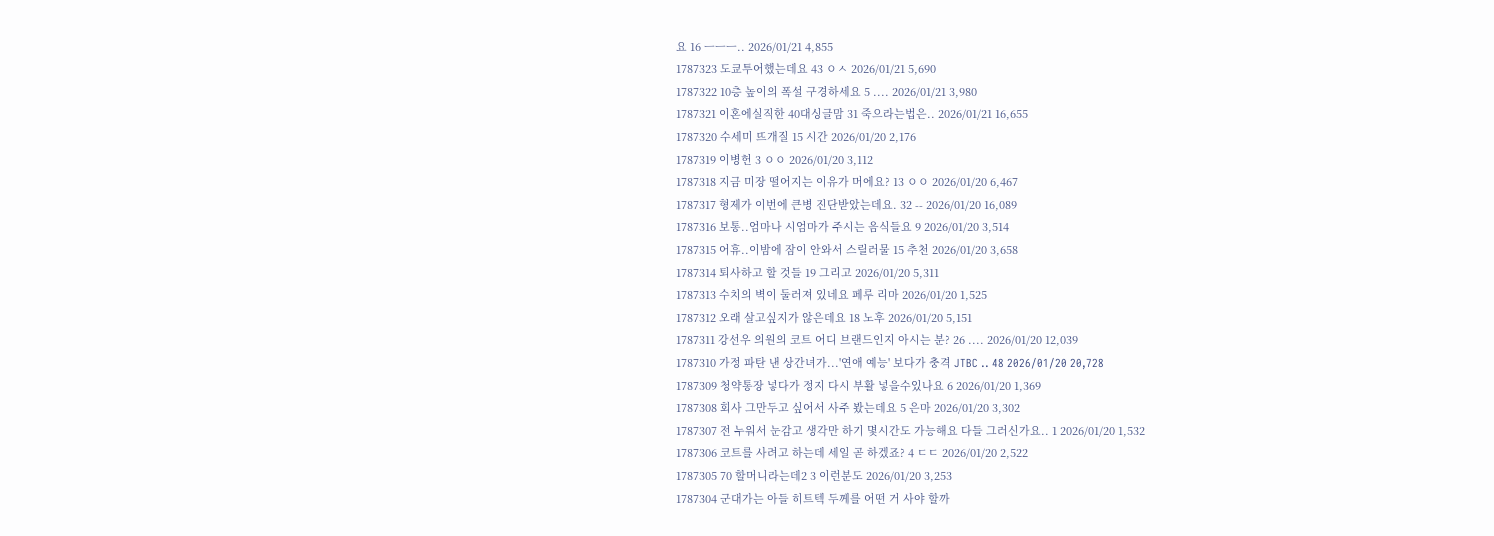요 16 ㅡㅡㅡ.. 2026/01/21 4,855
1787323 도쿄투어했는데요 43 ㅇㅅ 2026/01/21 5,690
1787322 10층 높이의 폭설 구경하세요 5 .... 2026/01/21 3,980
1787321 이혼에실직한 40대싱글맘 31 죽으라는법은.. 2026/01/21 16,655
1787320 수세미 뜨개질 15 시간 2026/01/20 2,176
1787319 이병헌 3 ㅇㅇ 2026/01/20 3,112
1787318 지금 미장 떨어지는 이유가 머에요? 13 ㅇㅇ 2026/01/20 6,467
1787317 형제가 이번에 큰병 진단받았는데요. 32 -- 2026/01/20 16,089
1787316 보통..엄마나 시엄마가 주시는 음식들요 9 2026/01/20 3,514
1787315 어휴..이밤에 잠이 안와서 스릴러물 15 추천 2026/01/20 3,658
1787314 퇴사하고 할 것들 19 그리고 2026/01/20 5,311
1787313 수치의 벽이 둘러져 있네요 페루 리마 2026/01/20 1,525
1787312 오래 살고싶지가 않은데요 18 노후 2026/01/20 5,151
1787311 강선우 의원의 코트 어디 브랜드인지 아시는 분? 26 .... 2026/01/20 12,039
1787310 가정 파탄 낸 상간녀가...'연애 예능' 보다가 충격 JTBC .. 48 2026/01/20 20,728
1787309 청약통장 넣다가 정지 다시 부활 넣을수있나요 6 2026/01/20 1,369
1787308 회사 그만두고 싶어서 사주 봤는데요 5 은마 2026/01/20 3,302
1787307 전 누워서 눈감고 생각만 하기 몇시간도 가능해요 다들 그러신가요.. 1 2026/01/20 1,532
1787306 코트를 사려고 하는데 세일 곧 하겠죠? 4 ㄷㄷ 2026/01/20 2,522
1787305 70 할머니라는데2 3 이런분도 2026/01/20 3,253
1787304 군대가는 아들 히트텍 두께를 어떤 거 사야 할까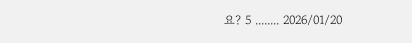요? 5 ........ 2026/01/20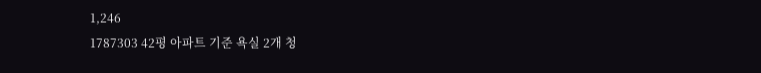1,246
1787303 42평 아파트 기준 욕실 2개 청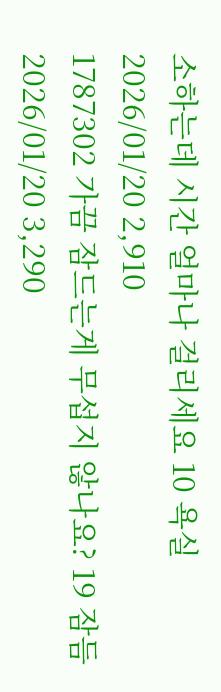소하는데 시간 얼마나 걸리세요 10 욕실 2026/01/20 2,910
1787302 가끔 잠드는게 무섭지 않나요? 19 잠듬 2026/01/20 3,290